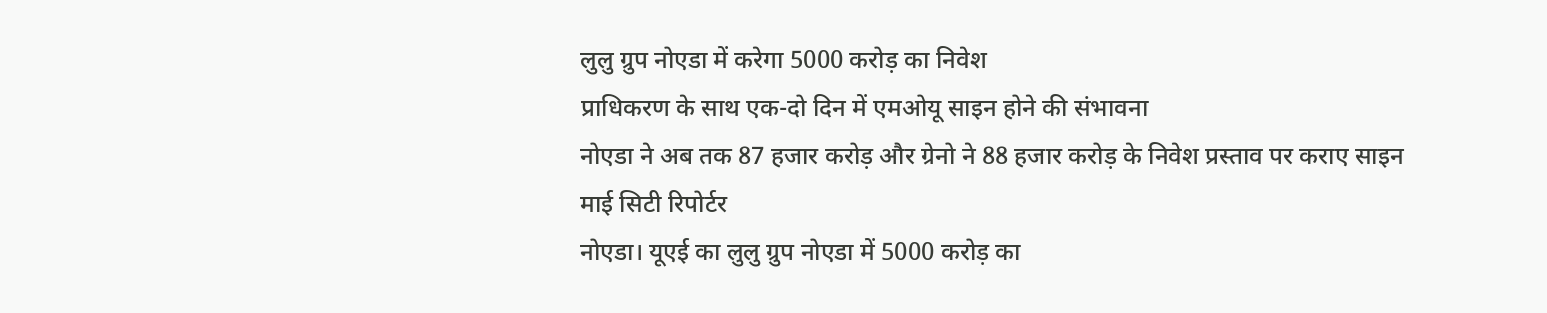लुलु ग्रुप नोएडा में करेगा 5000 करोड़ का निवेश
प्राधिकरण के साथ एक-दो दिन में एमओयू साइन होने की संभावना
नोएडा ने अब तक 87 हजार करोड़ और ग्रेनो ने 88 हजार करोड़ के निवेश प्रस्ताव पर कराए साइन
माई सिटी रिपोर्टर
नोएडा। यूएई का लुलु ग्रुप नोएडा में 5000 करोड़ का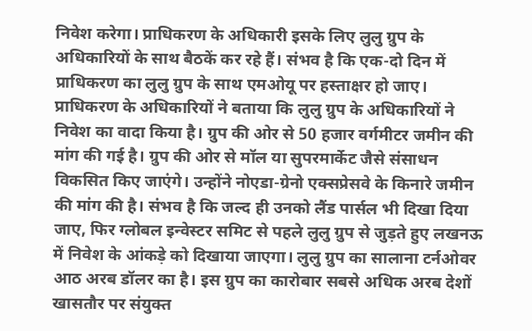निवेश करेगा। प्राधिकरण के अधिकारी इसके लिए लुलु ग्रुप के अधिकारियों के साथ बैठकें कर रहे हैं। संभव है कि एक-दो दिन में प्राधिकरण का लुलु ग्रुप के साथ एमओयू पर हस्ताक्षर हो जाए।
प्राधिकरण के अधिकारियों ने बताया कि लुलु ग्रुप के अधिकारियों ने निवेश का वादा किया है। ग्रुप की ओर से 50 हजार वर्गमीटर जमीन की मांग की गई है। ग्रुप की ओर से मॉल या सुपरमार्केट जैसे संसाधन विकसित किए जाएंगे। उन्होंने नोएडा-ग्रेनो एक्सप्रेसवे के किनारे जमीन की मांग की है। संभव है कि जल्द ही उनको लैंड पार्सल भी दिखा दिया जाए, फिर ग्लोबल इन्वेस्टर समिट से पहले लुलु ग्रुप से जुड़ते हुए लखनऊ में निवेश के आंकड़े को दिखाया जाएगा। लुलु ग्रुप का सालाना टर्नओवर आठ अरब डॉलर का है। इस ग्रुप का कारोबार सबसे अधिक अरब देशों खासतौर पर संयुक्त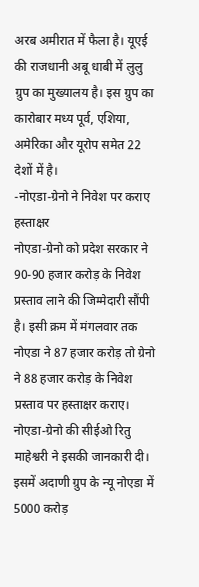अरब अमीरात में फैला है। यूएई की राजधानी अबू धाबी में लुलु ग्रुप का मुख्यालय है। इस ग्रुप का कारोबार मध्य पूर्व, एशिया, अमेरिका और यूरोप समेत 22 देशों में है।
-नोएडा-ग्रेनो ने निवेश पर कराए हस्ताक्षर
नोएडा-ग्रेनो को प्रदेश सरकार ने 90-90 हजार करोड़ के निवेश प्रस्ताव लाने की जिम्मेदारी सौंपी है। इसी क्रम में मंगलवार तक नोएडा ने 87 हजार करोड़ तो ग्रेनो ने 88 हजार करोड़ के निवेश प्रस्ताव पर हस्ताक्षर कराए। नोएडा-ग्रेनो की सीईओ रितु माहेश्वरी ने इसकी जानकारी दी। इसमें अदाणी ग्रुप के न्यू नोएडा में 5000 करोड़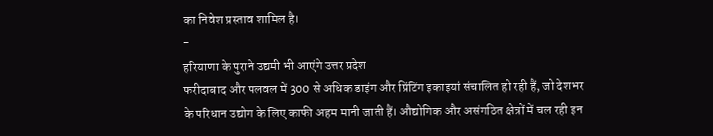का निवेश प्रस्ताव शामिल है।
-
हरियाणा के पुराने उद्यमी भी आएंगे उत्तर प्रदेश
फरीदाबाद और पलवल में 300 से अधिक डाइंग और प्रिंटिंग इकाइयां संचालित हो रही हैं, जो देशभर के परिधान उद्योग के लिए काफी अहम मानी जाती हैं। औद्योगिक और असंगठित क्षेत्रों में चल रही इन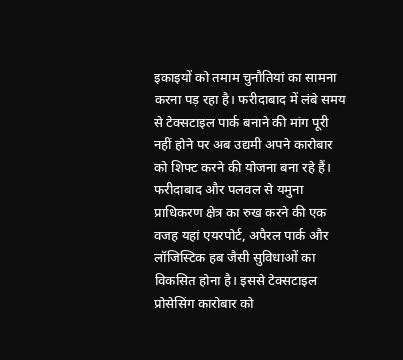इकाइयों को तमाम चुनौतियां का सामना करना पड़ रहा है। फरीदाबाद में लंबे समय से टेक्सटाइल पार्क बनाने की मांग पूरी नहीं होने पर अब उद्यमी अपने कारोबार को शिफ्ट करने की योजना बना रहे हैं। फरीदाबाद और पलवल से यमुना प्राधिकरण क्षेत्र का रुख करने की एक वजह यहां एयरपोर्ट, अपैरल पार्क और लॉजिस्टिक हब जैसी सुविधाओं का विकसित होना है। इससे टेक्सटाइल प्रोसेसिंग कारोबार को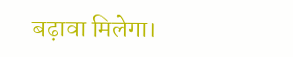बढ़ावा मिलेगा।